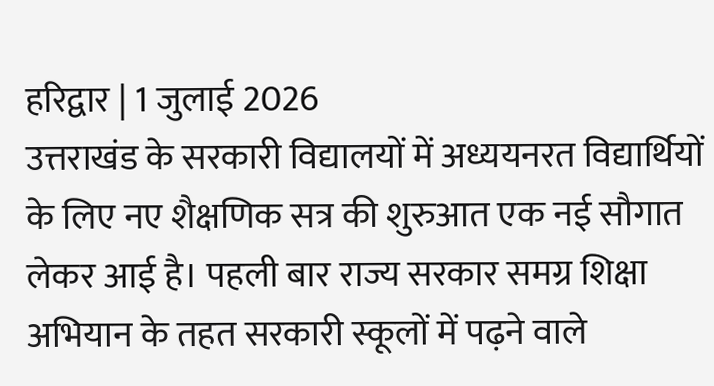हरिद्वार | 1 जुलाई 2026
उत्तराखंड के सरकारी विद्यालयों में अध्ययनरत विद्यार्थियों के लिए नए शैक्षणिक सत्र की शुरुआत एक नई सौगात लेकर आई है। पहली बार राज्य सरकार समग्र शिक्षा अभियान के तहत सरकारी स्कूलों में पढ़ने वाले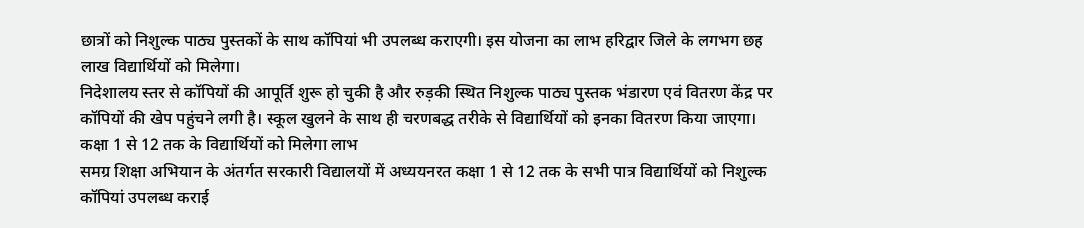छात्रों को निशुल्क पाठ्य पुस्तकों के साथ कॉपियां भी उपलब्ध कराएगी। इस योजना का लाभ हरिद्वार जिले के लगभग छह लाख विद्यार्थियों को मिलेगा।
निदेशालय स्तर से कॉपियों की आपूर्ति शुरू हो चुकी है और रुड़की स्थित निशुल्क पाठ्य पुस्तक भंडारण एवं वितरण केंद्र पर कॉपियों की खेप पहुंचने लगी है। स्कूल खुलने के साथ ही चरणबद्ध तरीके से विद्यार्थियों को इनका वितरण किया जाएगा।
कक्षा 1 से 12 तक के विद्यार्थियों को मिलेगा लाभ
समग्र शिक्षा अभियान के अंतर्गत सरकारी विद्यालयों में अध्ययनरत कक्षा 1 से 12 तक के सभी पात्र विद्यार्थियों को निशुल्क कॉपियां उपलब्ध कराई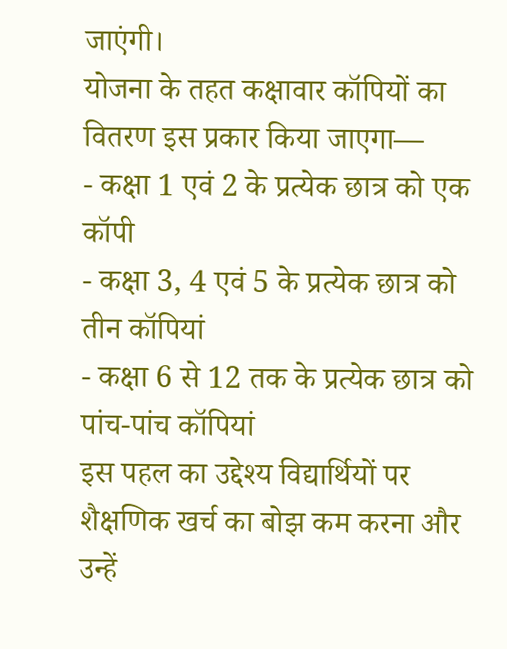जाएंगी।
योजना के तहत कक्षावार कॉपियों का वितरण इस प्रकार किया जाएगा—
- कक्षा 1 एवं 2 के प्रत्येक छात्र को एक कॉपी
- कक्षा 3, 4 एवं 5 के प्रत्येक छात्र को तीन कॉपियां
- कक्षा 6 से 12 तक के प्रत्येक छात्र को पांच-पांच कॉपियां
इस पहल का उद्देश्य विद्यार्थियों पर शैक्षणिक खर्च का बोझ कम करना और उन्हें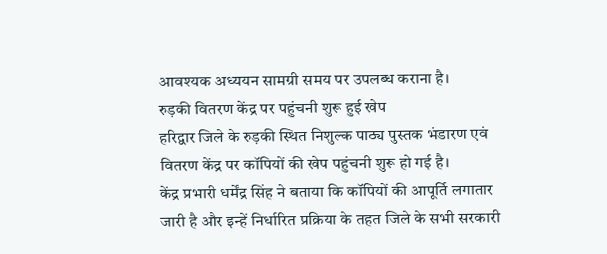आवश्यक अध्ययन सामग्री समय पर उपलब्ध कराना है।
रुड़की वितरण केंद्र पर पहुंचनी शुरू हुई खेप
हरिद्वार जिले के रुड़की स्थित निशुल्क पाठ्य पुस्तक भंडारण एवं वितरण केंद्र पर कॉपियों की खेप पहुंचनी शुरू हो गई है।
केंद्र प्रभारी धर्मेंद्र सिंह ने बताया कि कॉपियों की आपूर्ति लगातार जारी है और इन्हें निर्धारित प्रक्रिया के तहत जिले के सभी सरकारी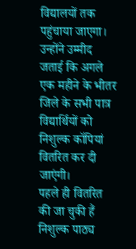विद्यालयों तक पहुंचाया जाएगा।
उन्होंने उम्मीद जताई कि अगले एक महीने के भीतर जिले के सभी पात्र विद्यार्थियों को निशुल्क कॉपियां वितरित कर दी जाएंगी।
पहले ही वितरित की जा चुकी हैं निशुल्क पाठ्य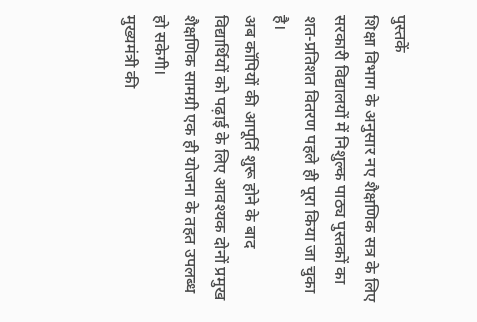पुस्तकें
शिक्षा विभाग के अनुसार नए शैक्षणिक सत्र के लिए सरकारी विद्यालयों में निशुल्क पाठ्य पुस्तकों का शत-प्रतिशत वितरण पहले ही पूरा किया जा चुका है।
अब कॉपियों की आपूर्ति शुरू होने के बाद विद्यार्थियों को पढ़ाई के लिए आवश्यक दोनों प्रमुख शैक्षणिक सामग्री एक ही योजना के तहत उपलब्ध हो सकेगी।
मुख्यमंत्री की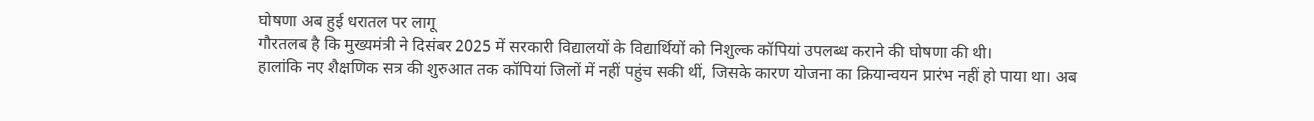घोषणा अब हुई धरातल पर लागू
गौरतलब है कि मुख्यमंत्री ने दिसंबर 2025 में सरकारी विद्यालयों के विद्यार्थियों को निशुल्क कॉपियां उपलब्ध कराने की घोषणा की थी।
हालांकि नए शैक्षणिक सत्र की शुरुआत तक कॉपियां जिलों में नहीं पहुंच सकी थीं, जिसके कारण योजना का क्रियान्वयन प्रारंभ नहीं हो पाया था। अब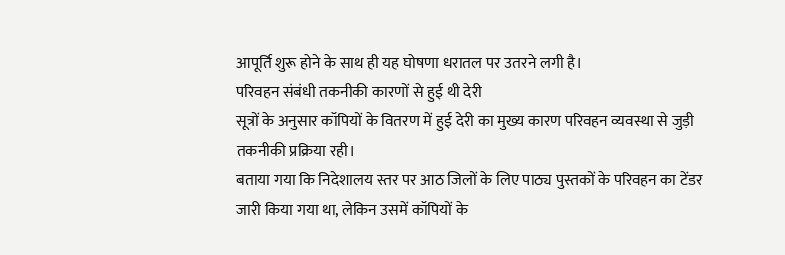आपूर्ति शुरू होने के साथ ही यह घोषणा धरातल पर उतरने लगी है।
परिवहन संबंधी तकनीकी कारणों से हुई थी देरी
सूत्रों के अनुसार कॉपियों के वितरण में हुई देरी का मुख्य कारण परिवहन व्यवस्था से जुड़ी तकनीकी प्रक्रिया रही।
बताया गया कि निदेशालय स्तर पर आठ जिलों के लिए पाठ्य पुस्तकों के परिवहन का टेंडर जारी किया गया था, लेकिन उसमें कॉपियों के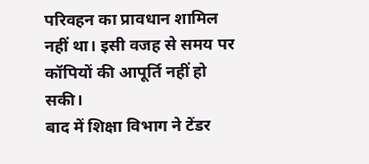परिवहन का प्रावधान शामिल नहीं था। इसी वजह से समय पर कॉपियों की आपूर्ति नहीं हो सकी।
बाद में शिक्षा विभाग ने टेंडर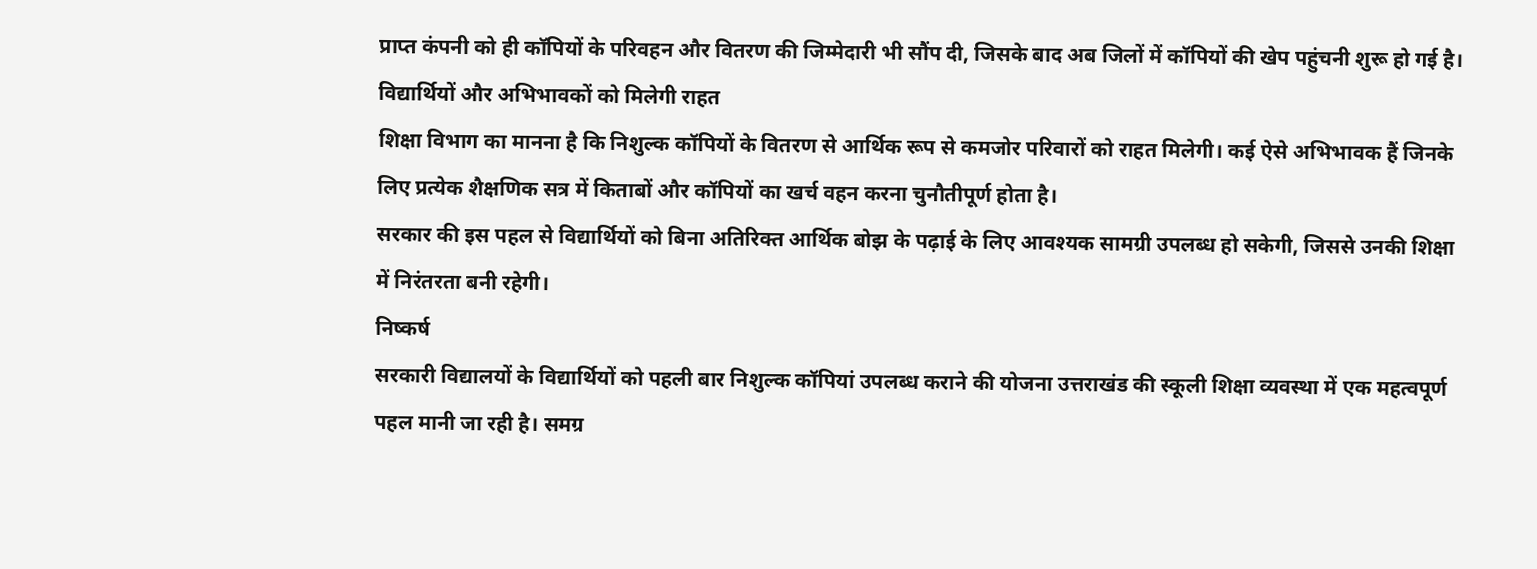प्राप्त कंपनी को ही कॉपियों के परिवहन और वितरण की जिम्मेदारी भी सौंप दी, जिसके बाद अब जिलों में कॉपियों की खेप पहुंचनी शुरू हो गई है।
विद्यार्थियों और अभिभावकों को मिलेगी राहत
शिक्षा विभाग का मानना है कि निशुल्क कॉपियों के वितरण से आर्थिक रूप से कमजोर परिवारों को राहत मिलेगी। कई ऐसे अभिभावक हैं जिनके लिए प्रत्येक शैक्षणिक सत्र में किताबों और कॉपियों का खर्च वहन करना चुनौतीपूर्ण होता है।
सरकार की इस पहल से विद्यार्थियों को बिना अतिरिक्त आर्थिक बोझ के पढ़ाई के लिए आवश्यक सामग्री उपलब्ध हो सकेगी, जिससे उनकी शिक्षा में निरंतरता बनी रहेगी।
निष्कर्ष
सरकारी विद्यालयों के विद्यार्थियों को पहली बार निशुल्क कॉपियां उपलब्ध कराने की योजना उत्तराखंड की स्कूली शिक्षा व्यवस्था में एक महत्वपूर्ण पहल मानी जा रही है। समग्र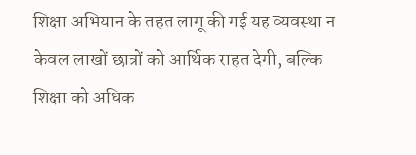शिक्षा अभियान के तहत लागू की गई यह व्यवस्था न केवल लाखों छात्रों को आर्थिक राहत देगी, बल्कि शिक्षा को अधिक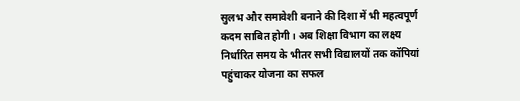सुलभ और समावेशी बनाने की दिशा में भी महत्वपूर्ण कदम साबित होगी। अब शिक्षा विभाग का लक्ष्य निर्धारित समय के भीतर सभी विद्यालयों तक कॉपियां पहुंचाकर योजना का सफल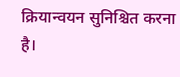क्रियान्वयन सुनिश्चित करना है।